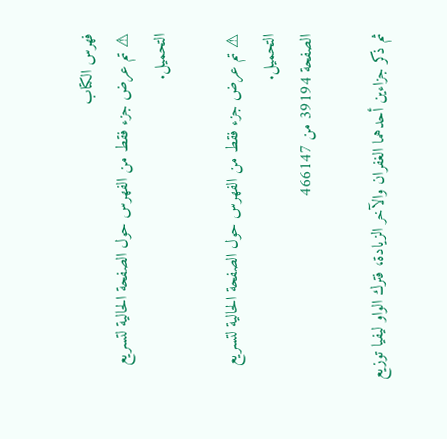فهرس الكتاب
⚠ تم عرض جزء فقط من الفهرس حول الصفحة الحالية لتسريع التحميل.

⚠ تم عرض جزء فقط من الفهرس حول الصفحة الحالية لتسريع التحميل.
الصفحة 39194 من 466147

ثم ذكر جزاءين أحدهما الغفران والآخر الزيادة، فترك الواو ليفيا توزيع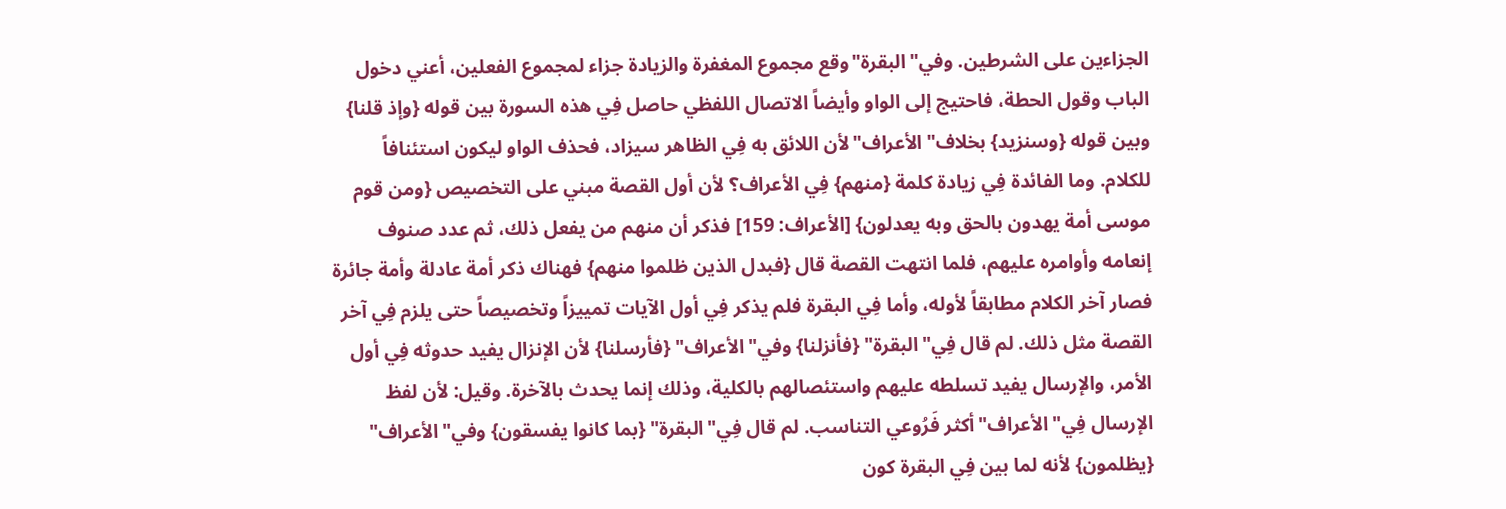الجزاءين على الشرطين. وفي"البقرة"وقع مجموع المغفرة والزيادة جزاء لمجموع الفعلين، أعني دخول الباب وقول الحطة، فاحتيج إلى الواو وأيضاً الاتصال اللفظي حاصل فِي هذه السورة بين قوله {وإذ قلنا} وبين قوله {وسنزيد} بخلاف"الأعراف"لأن اللائق به فِي الظاهر سيزاد، فحذف الواو ليكون استئنافاً للكلام. وما الفائدة فِي زيادة كلمة {منهم} فِي الأعراف؟ لأن أول القصة مبني على التخصيص {ومن قوم موسى أمة يهدون بالحق وبه يعدلون} [الأعراف: 159] فذكر أن منهم من يفعل ذلك، ثم عدد صنوف إنعامه وأوامره عليهم، فلما انتهت القصة قال {فبدل الذين ظلموا منهم} فهناك ذكر أمة عادلة وأمة جائرة فصار آخر الكلام مطابقاً لأوله، وأما فِي البقرة فلم يذكر فِي أول الآيات تمييزاً وتخصيصاً حتى يلزم فِي آخر القصة مثل ذلك. لم قال فِي"البقرة" {فأنزلنا} وفي"الأعراف" {فأرسلنا} لأن الإنزال يفيد حدوثه فِي أول الأمر، والإرسال يفيد تسلطه عليهم واستئصالهم بالكلية، وذلك إنما يحدث بالآخرة. وقيل: لأن لفظ الإرسال فِي"الأعراف"أكثر فَرُوعي التناسب. لم قال فِي"البقرة" {بما كانوا يفسقون} وفي"الأعراف" {يظلمون} لأنه لما بين فِي البقرة كون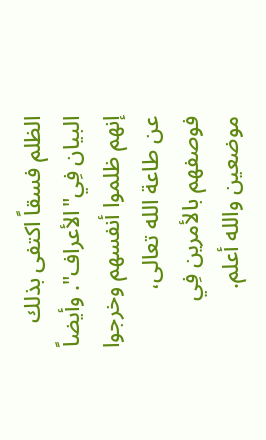الظلم فسقاً اكتفى بذلك البيان فِي"الأعراف". وأيضاً إنهم ظلموا أنفسهم وخرجوا عن طاعة الله تعالى، فوصفهم بالأمرين فِي موضعين والله أعلم.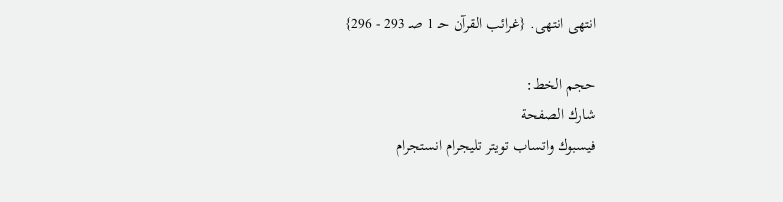انتهى انتهى. {غرائب القرآن حـ 1 صـ 293 - 296}

حجم الخط:
شارك الصفحة
فيسبوك واتساب تويتر تليجرام انستجرام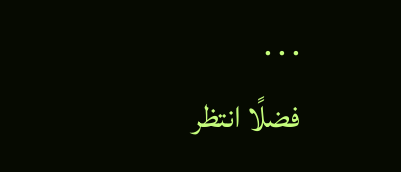. . .
فضلًا انتظر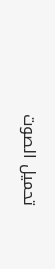تحميل الصوت